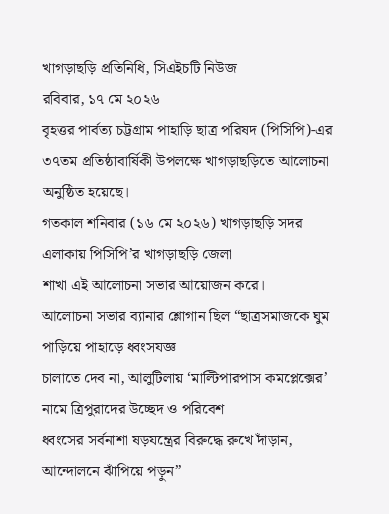খাগড়াছড়ি প্রতিনিধি, সিএইচটি নিউজ
রবিবার, ১৭ মে ২০২৬
বৃহত্তর পার্বত্য চট্টগ্রাম পাহাড়ি ছাত্র পরিষদ (পিসিপি)-এর ৩৭তম প্রতিষ্ঠাবার্ষিকী উপলক্ষে খাগড়াছড়িতে আলোচনা অনুষ্ঠিত হয়েছে।
গতকাল শনিবার (১৬ মে ২০২৬) খাগড়াছড়ি সদর এলাকায় পিসিপি’র খাগড়াছড়ি জেলা
শাখা এই আলোচনা সভার আয়োজন করে।
আলোচনা সভার ব্যানার শ্লোগান ছিল “ছাত্রসমাজকে ঘুম পাড়িয়ে পাহাড়ে ধ্বংসযজ্ঞ
চালাতে দেব না, আলুটিলায় ‘মাল্টিপারপাস কমপ্লেক্সের’ নামে ত্রিপুরাদের উচ্ছেদ ও পরিবেশ
ধ্বংসের সর্বনাশা ষড়যন্ত্রের বিরুদ্ধে রুখে দাঁড়ান, আন্দোলনে ঝাঁপিয়ে পড়ুন”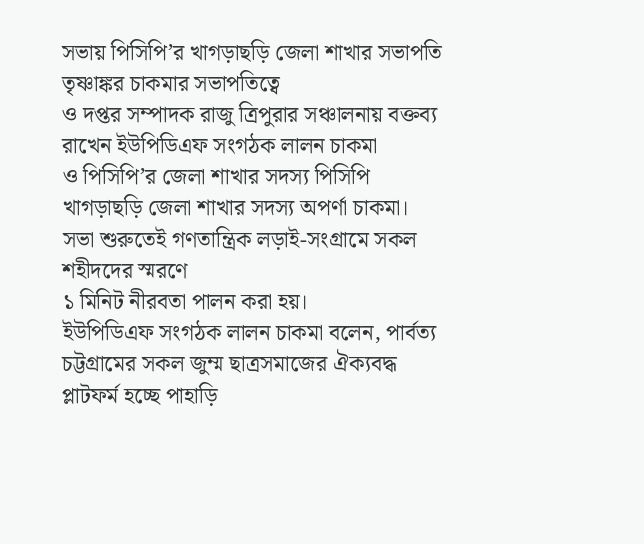সভায় পিসিপি’র খাগড়াছড়ি জেলা শাখার সভাপতি তৃষ্ণাঙ্কর চাকমার সভাপতিত্বে
ও দপ্তর সম্পাদক রাজু ত্রিপুরার সঞ্চালনায় বক্তব্য রাখেন ইউপিডিএফ সংগঠক লালন চাকমা
ও পিসিপি’র জেলা শাখার সদস্য পিসিপি খাগড়াছড়ি জেলা শাখার সদস্য অপর্ণা চাকমা।
সভা শুরুতেই গণতান্ত্রিক লড়াই-সংগ্রামে সকল শহীদদের স্মরণে
১ মিনিট নীরবতা পালন করা হয়।
ইউপিডিএফ সংগঠক লালন চাকমা বলেন, পার্বত্য চট্টগ্রামের সকল জুম্ম ছাত্রসমাজের ঐক্যবদ্ধ প্লাটফর্ম হচ্ছে পাহাড়ি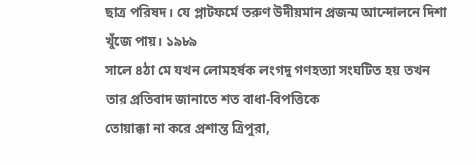ছাত্র পরিষদ। যে প্লাটফর্মে তরুণ উদীয়মান প্রজন্ম আন্দোলনে দিশা খুঁজে পায়। ১৯৮৯
সালে ৪ঠা মে যখন লোমহর্ষক লংগদু গণহত্যা সংঘটিত হয় তখন তার প্রতিবাদ জানাতে শত বাধা-বিপত্তিকে
তোয়াক্কা না করে প্রশান্ত ত্রিপুরা,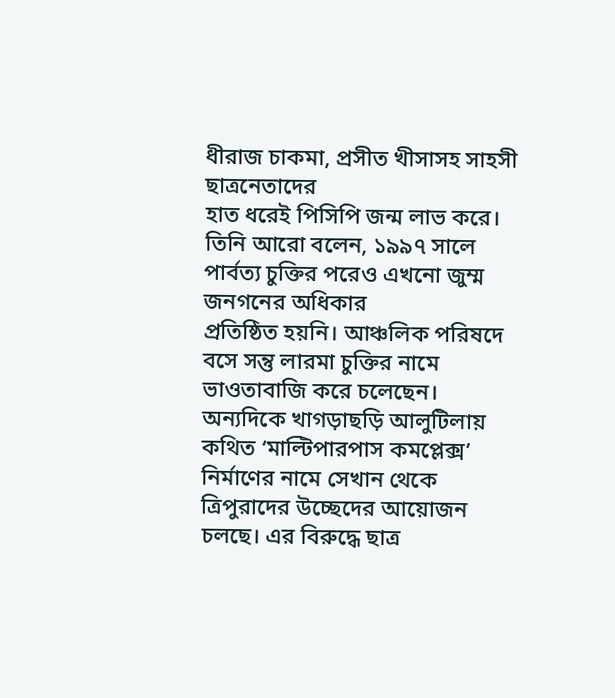ধীরাজ চাকমা, প্রসীত খীসাসহ সাহসী ছাত্রনেতাদের
হাত ধরেই পিসিপি জন্ম লাভ করে।
তিনি আরো বলেন, ১৯৯৭ সালে পার্বত্য চুক্তির পরেও এখনো জুম্ম জনগনের অধিকার
প্রতিষ্ঠিত হয়নি। আঞ্চলিক পরিষদে বসে সন্তু লারমা চুক্তির নামে ভাওতাবাজি করে চলেছেন।
অন্যদিকে খাগড়াছড়ি আলুটিলায় কথিত ‘মাল্টিপারপাস কমপ্লেক্স’ নির্মাণের নামে সেখান থেকে
ত্রিপুরাদের উচ্ছেদের আয়োজন চলছে। এর বিরুদ্ধে ছাত্র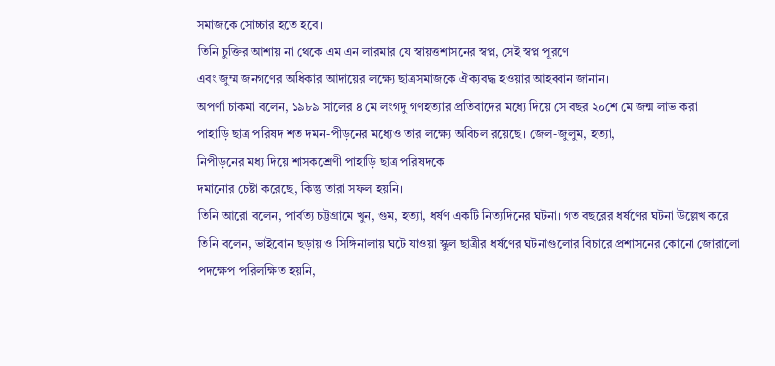সমাজকে সোচ্চার হতে হবে।
তিনি চুক্তির আশায় না থেকে এম এন লারমার যে স্বায়ত্তশাসনের স্বপ্ন, সেই স্বপ্ন পূরণে
এবং জুম্ম জনগণের অধিকার আদায়ের লক্ষ্যে ছাত্রসমাজকে ঐক্যবদ্ধ হওয়ার আহব্বান জানান।
অপর্ণা চাকমা বলেন, ১৯৮৯ সালের ৪ মে লংগদু গণহত্যার প্রতিবাদের মধ্যে দিয়ে সে বছর ২০শে মে জন্ম লাভ করা
পাহাড়ি ছাত্র পরিষদ শত দমন-পীড়নের মধ্যেও তার লক্ষ্যে অবিচল রয়েছে। জেল-জুলুম, হত্যা,
নিপীড়নের মধ্য দিয়ে শাসকশ্রেণী পাহাড়ি ছাত্র পরিষদকে
দমানোর চেষ্টা করেছে, কিন্তু তারা সফল হয়নি।
তিনি আরো বলেন, পার্বত্য চট্টগ্রামে খুন, গুম, হত্যা, ধর্ষণ একটি নিত্যদিনের ঘটনা। গত বছরের ধর্ষণের ঘটনা উল্লেখ করে তিনি বলেন, ভাইবোন ছড়ায় ও সিঙ্গিনালায় ঘটে যাওয়া স্কুল ছাত্রীর ধর্ষণের ঘটনাগুলোর বিচারে প্রশাসনের কোনো জোরালো পদক্ষেপ পরিলক্ষিত হয়নি,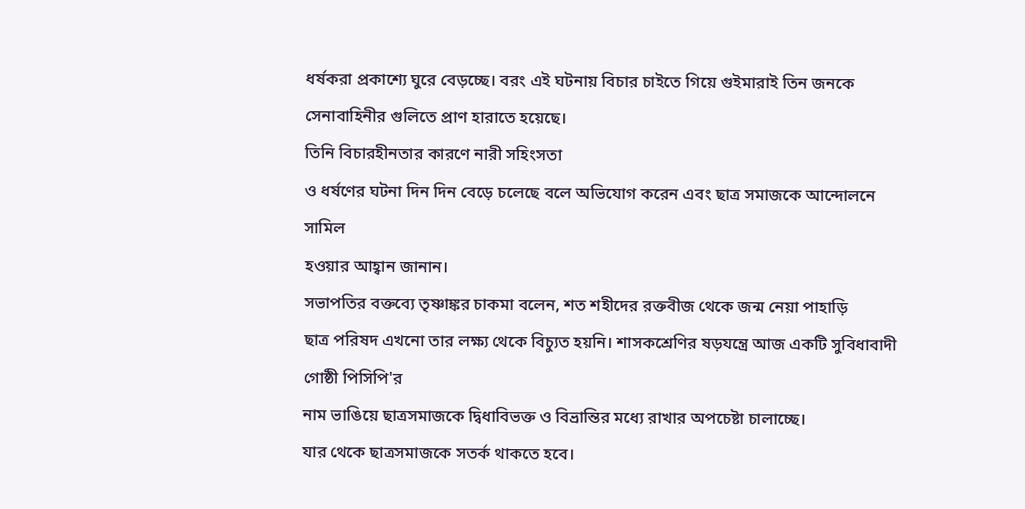ধর্ষকরা প্রকাশ্যে ঘুরে বেড়চ্ছে। বরং এই ঘটনায় বিচার চাইতে গিয়ে গুইমারাই তিন জনকে সেনাবাহিনীর গুলিতে প্রাণ হারাতে হয়েছে।
তিনি বিচারহীনতার কারণে নারী সহিংসতা
ও ধর্ষণের ঘটনা দিন দিন বেড়ে চলেছে বলে অভিযোগ করেন এবং ছাত্র সমাজকে আন্দোলনে সামিল
হওয়ার আহ্বান জানান।
সভাপতির বক্তব্যে তৃষ্ণাঙ্কর চাকমা বলেন, শত শহীদের রক্তবীজ থেকে জন্ম নেয়া পাহাড়ি
ছাত্র পরিষদ এখনো তার লক্ষ্য থেকে বিচ্যুত হয়নি। শাসকশ্রেণির ষড়যন্ত্রে আজ একটি সুবিধাবাদী গোষ্ঠী পিসিপি'র
নাম ভাঙিয়ে ছাত্রসমাজকে দ্বিধাবিভক্ত ও বিভ্রান্তির মধ্যে রাখার অপচেষ্টা চালাচ্ছে।
যার থেকে ছাত্রসমাজকে সতর্ক থাকতে হবে।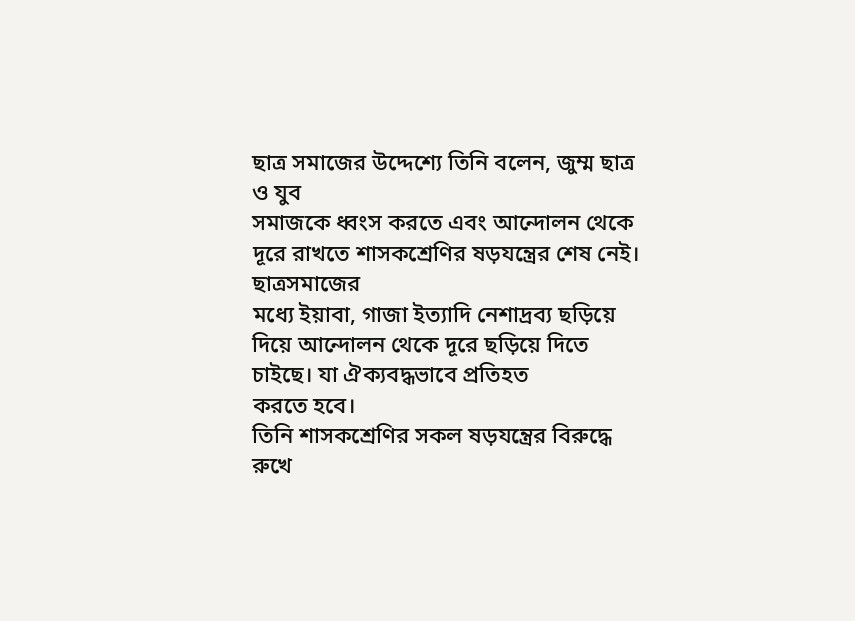ছাত্র সমাজের উদ্দেশ্যে তিনি বলেন, জুম্ম ছাত্র ও যুব
সমাজকে ধ্বংস করতে এবং আন্দোলন থেকে দূরে রাখতে শাসকশ্রেণির ষড়যন্ত্রের শেষ নেই। ছাত্রসমাজের
মধ্যে ইয়াবা, গাজা ইত্যাদি নেশাদ্রব্য ছড়িয়ে দিয়ে আন্দোলন থেকে দূরে ছড়িয়ে দিতে
চাইছে। যা ঐক্যবদ্ধভাবে প্রতিহত
করতে হবে।
তিনি শাসকশ্রেণির সকল ষড়যন্ত্রের বিরুদ্ধে রুখে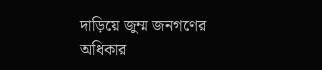দাড়িয়ে জুম্ম জনগণের অধিকার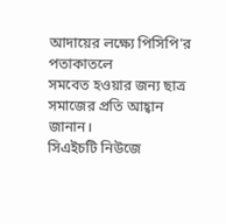আদায়ের লক্ষ্যে পিসিপি'র পতাকাতলে
সমবেত হওয়ার জন্য ছাত্র সমাজের প্রতি আহ্বান জানান।
সিএইচটি নিউজে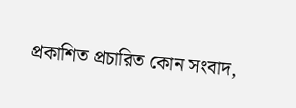প্রকাশিত প্রচারিত কোন সংবাদ,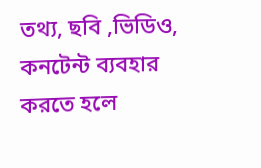তথ্য, ছবি ,ভিডিও, কনটেন্ট ব্যবহার করতে হলে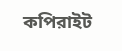কপিরাইট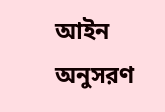আইন অনুসরণ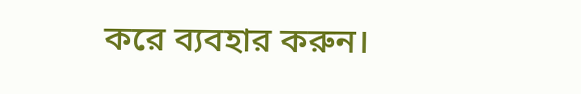করে ব্যবহার করুন।